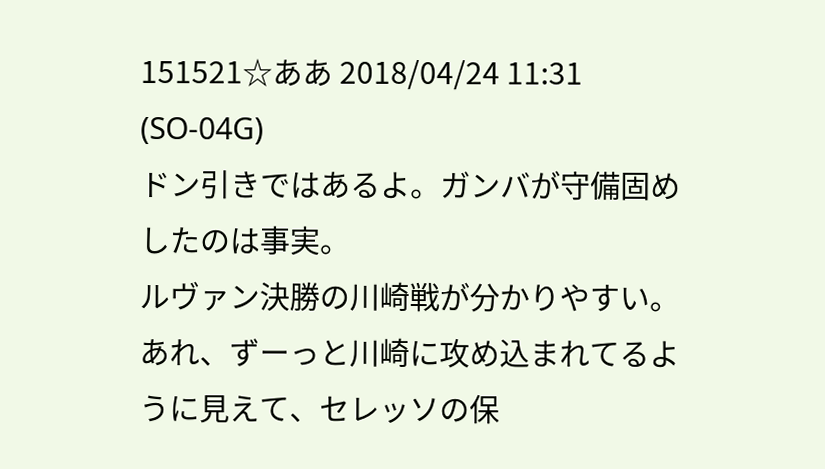151521☆ああ 2018/04/24 11:31 (SO-04G)
ドン引きではあるよ。ガンバが守備固めしたのは事実。
ルヴァン決勝の川崎戦が分かりやすい。あれ、ずーっと川崎に攻め込まれてるように見えて、セレッソの保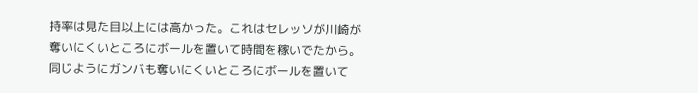持率は見た目以上には高かった。これはセレッソが川崎が奪いにくいところにボールを置いて時間を稼いでたから。同じようにガンバも奪いにくいところにボールを置いて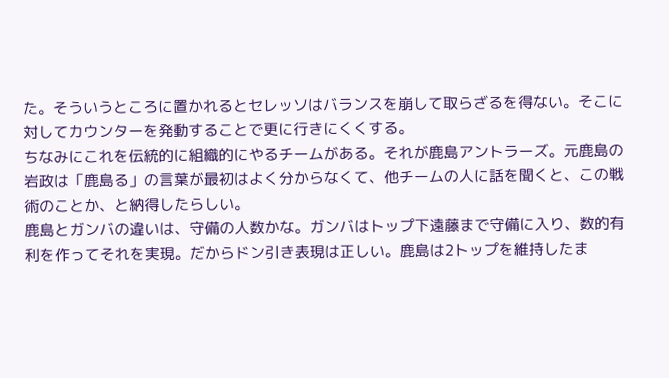た。そういうところに置かれるとセレッソはバランスを崩して取らざるを得ない。そこに対してカウンターを発動することで更に行きにくくする。
ちなみにこれを伝統的に組織的にやるチームがある。それが鹿島アントラーズ。元鹿島の岩政は「鹿島る」の言葉が最初はよく分からなくて、他チームの人に話を聞くと、この戦術のことか、と納得したらしい。
鹿島とガンバの違いは、守備の人数かな。ガンバはトップ下遠藤まで守備に入り、数的有利を作ってそれを実現。だからドン引き表現は正しい。鹿島は2トップを維持したま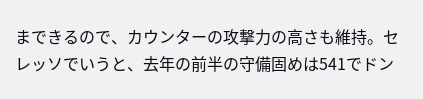まできるので、カウンターの攻撃力の高さも維持。セレッソでいうと、去年の前半の守備固めは541でドン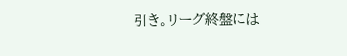引き。リーグ終盤には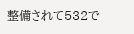整備されて532で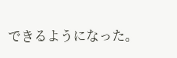できるようになった。